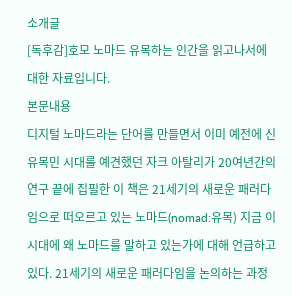소개글
[독후감]호모 노마드 유목하는 인간을 읽고나서에 대한 자료입니다.
본문내용
디지털 노마드라는 단어를 만들면서 이미 예전에 신 유목민 시대를 예견했던 자크 아탈리가 20여년간의 연구 끝에 집필한 이 책은 21세기의 새로운 패러다임으로 떠오르고 있는 노마드(nomad:유목) 지금 이 시대에 왜 노마드를 말하고 있는가에 대해 언급하고 있다. 21세기의 새로운 패러다임을 논의하는 과정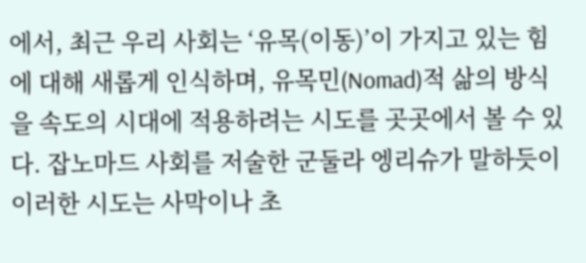에서, 최근 우리 사회는 ‘유목(이동)’이 가지고 있는 힘에 대해 새롭게 인식하며, 유목민(Nomad)적 삶의 방식을 속도의 시대에 적용하려는 시도를 곳곳에서 볼 수 있다. 잡노마드 사회를 저술한 군둘라 엥리슈가 말하듯이 이러한 시도는 사막이나 초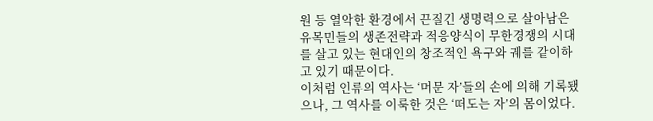원 등 열악한 환경에서 끈질긴 생명력으로 살아남은 유목민들의 생존전략과 적응양식이 무한경쟁의 시대를 살고 있는 현대인의 창조적인 욕구와 궤를 같이하고 있기 때문이다.
이처럼 인류의 역사는 ‘머문 자’들의 손에 의해 기록됐으나, 그 역사를 이룩한 것은 ‘떠도는 자’의 몸이었다.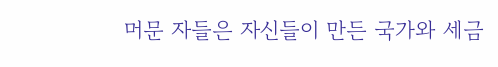머문 자들은 자신들이 만든 국가와 세금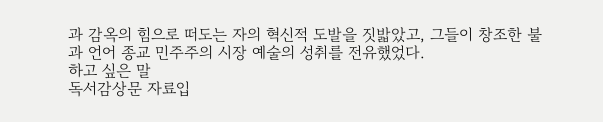과 감옥의 힘으로 떠도는 자의 혁신적 도발을 짓밟았고, 그들이 창조한 불과 언어 종교 민주주의 시장 예술의 성취를 전유했었다.
하고 싶은 말
독서감상문 자료입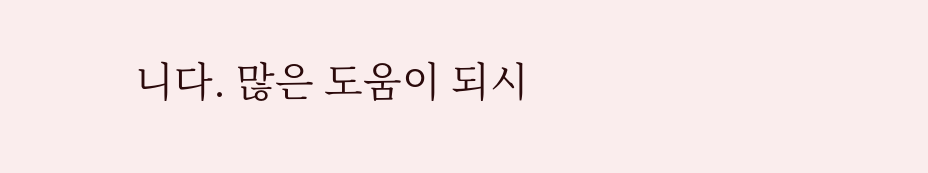니다. 많은 도움이 되시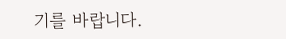기를 바랍니다.